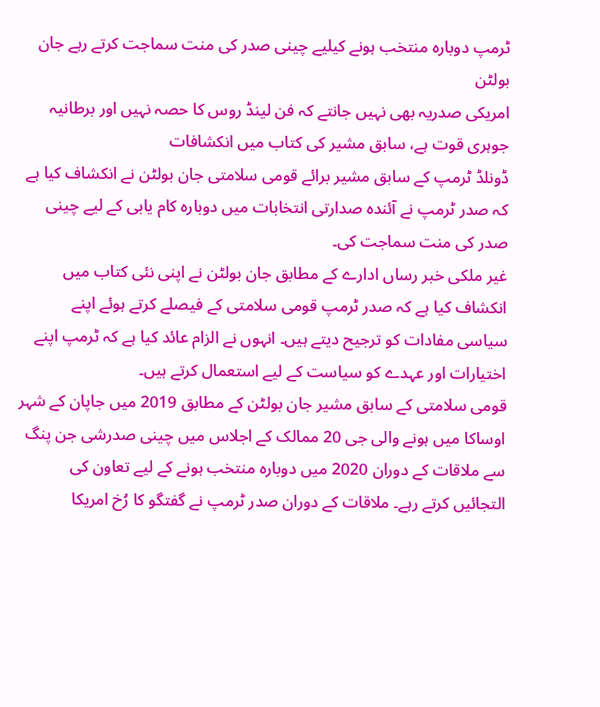ٹرمپ دوبارہ منتخب ہونے کیلیے چینی صدر کی منت سماجت کرتے رہے جان بولٹن
امریکی صدریہ بھی نہیں جانتے کہ فن لینڈ روس کا حصہ نہیں اور برطانیہ جوہری قوت ہے، سابق مشیر کی کتاب میں انکشافات
ڈونلڈ ٹرمپ کے سابق مشیر برائے قومی سلامتی جان بولٹن نے انکشاف کیا ہے کہ صدر ٹرمپ نے آئندہ صدارتی انتخابات میں دوبارہ کام یابی کے لیے چینی صدر کی منت سماجت کی۔
غیر ملکی خبر رساں ادارے کے مطابق جان بولٹن نے اپنی نئی کتاب میں انکشاف کیا ہے کہ صدر ٹرمپ قومی سلامتی کے فیصلے کرتے ہوئے اپنے سیاسی مفادات کو ترجیح دیتے ہیں۔ انہوں نے الزام عائد کیا ہے کہ ٹرمپ اپنے اختیارات اور عہدے کو سیاست کے لیے استعمال کرتے ہیں۔
قومی سلامتی کے سابق مشیر جان بولٹن کے مطابق 2019 میں جاپان کے شہر اوساکا میں ہونے والی جی 20 ممالک کے اجلاس میں چینی صدرشی جن پنگ سے ملاقات کے دوران 2020 میں دوبارہ منتخب ہونے کے لیے تعاون کی التجائیں کرتے رہے۔ ملاقات کے دوران صدر ٹرمپ نے گفتگو کا رُخ امریکا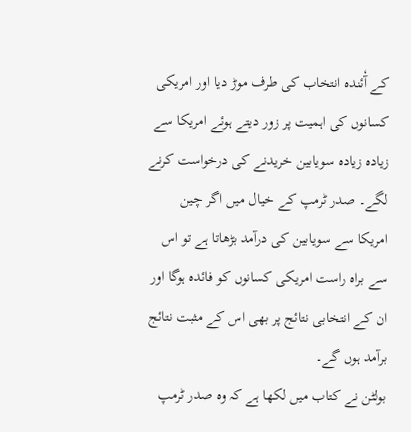کے آٗئندہ انتخاب کی طرف موڑ دیا اور امریکی کسانوں کی اہمیت پر زور دیتے ہوئے امریکا سے زیادہ زیادہ سویابین خریدنے کی درخواست کرنے لگے۔ صدر ٹرمپ کے خیال میں اگر چین امریکا سے سویابین کی درآمد بڑھاتا ہے تو اس سے براہ راست امریکی کسانوں کو فائدہ ہوگا اور ان کے انتخابی نتائج پر بھی اس کے مثبت نتائج برآمد ہوں گے۔
بولٹن نے کتاب میں لکھا ہے کہ وہ صدر ٹرمپ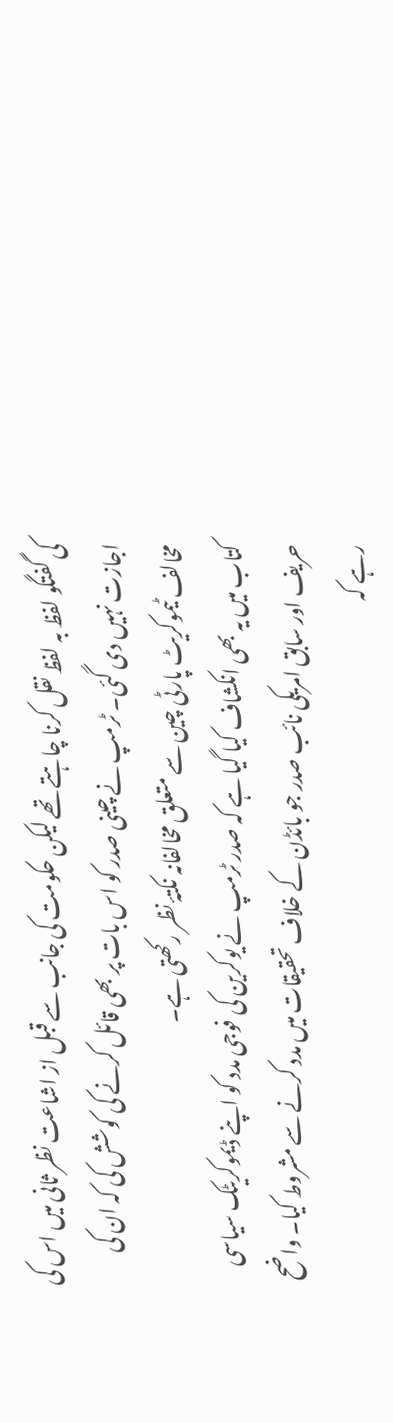کی گفتگو لفظ بہ لفظ نقل کرنا چاہتے تھے لیکن حکومت کی جانب سے قبل از اشاعت نظر ثانی میں اس کی اجازت نہیں دی گئی۔ ٹرمپ نے چینی صدر کو اس بات پر بھی قائل کرنے کی کوشش کی کہ ان کی مخالف ٹیموکریٹ پارٹی چین سے متعلق مخالفانہ نکتۂ نظر رکھتی ہے۔
کتاب میں یہ بھی انکشاف کیا گیا ہے کہ صدر ٹرمپ نے یوکرین کی فوجی مدد کو اپنے ڈیموکریٹک سیاسی حریف اور سابق امریکی نائب صدر جو بائڈن کے خلاف تحقیقات میں مدد کرنے سے مشروط کیا۔ واضح رہے کہ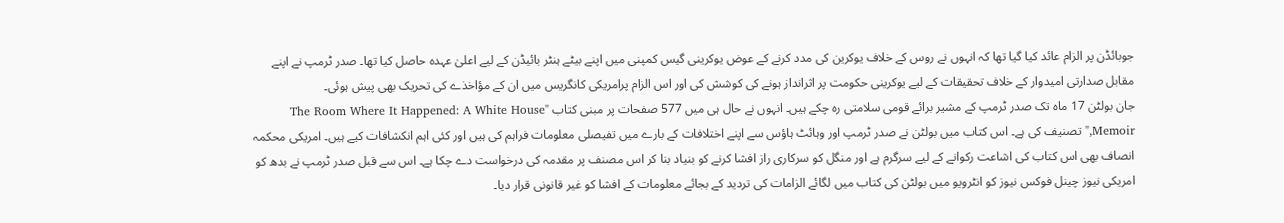جوبائڈن پر الزام عائد کیا گیا تھا کہ انہوں نے روس کے خلاف یوکرین کی مدد کرنے کے عوض یوکرینی گیس کمپنی میں اپنے بیٹے ہنٹر بائیڈن کے لیے اعلیٰ عہدہ حاصل کیا تھا۔ صدر ٹرمپ نے اپنے مقابل صدارتی امیدوار کے خلاف تحقیقات کے لیے یوکرینی حکومت پر اثرانداز ہونے کی کوشش کی اور اس الزام پرامریکی کانگریس میں ان کے مؤاخذے کی تحریک بھی پیش ہوئی۔
جان بولٹن 17 ماہ تک صدر ٹرمپ کے مشیر برائے قومی سلامتی رہ چکے ہیں۔ انہوں نے حال ہی میں 577 صفحات پر مبنی کتاب "The Room Where It Happened: A White House Memoir," تصنیف کی ہے۔ اس کتاب میں بولٹن نے صدر ٹرمپ اور وہائٹ ہاؤس سے اپنے اختلافات کے بارے میں تفیصلی معلومات فراہم کی ہیں اور کئی اہم انکشافات کیے ہیں۔ امریکی محکمہ انصاف بھی اس کتاب کی اشاعت رکوانے کے لیے سرگرم ہے اور منگل کو سرکاری راز افشا کرنے کو بنیاد بنا کر اس مصنف پر مقدمہ کی درخواست دے چکا ہے۔ اس سے قبل صدر ٹرمپ نے بدھ کو امریکی نیوز چینل فوکس نیوز کو انٹرویو میں بولٹن کی کتاب میں لگائے الزامات کی تردید کے بجائے معلومات کے افشا کو غیر قانونی قرار دیا۔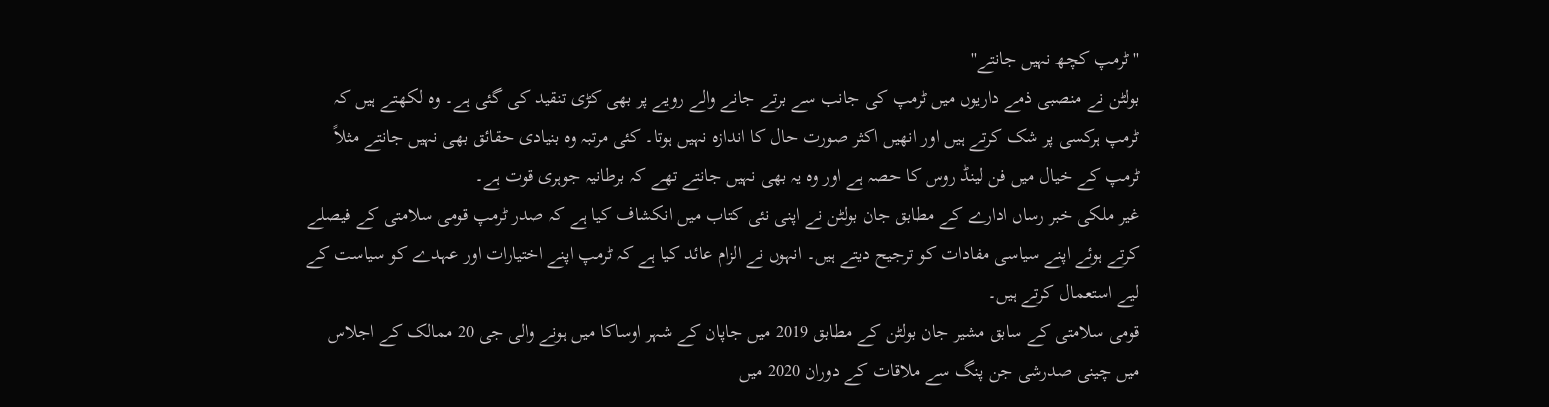''ٹرمپ کچھ نہیں جانتے''
بولٹن نے منصبی ذمے داریوں میں ٹرمپ کی جانب سے برتے جانے والے رویے پر بھی کڑی تنقید کی گئی ہے۔ وہ لکھتے ہیں کہ ٹرمپ ہرکسی پر شک کرتے ہیں اور انھیں اکثر صورت حال کا اندازہ نہیں ہوتا۔ کئی مرتبہ وہ بنیادی حقائق بھی نہیں جانتے مثلاً ٹرمپ کے خیال میں فن لینڈ روس کا حصہ ہے اور وہ یہ بھی نہیں جانتے تھے کہ برطانیہ جوہری قوت ہے۔
غیر ملکی خبر رساں ادارے کے مطابق جان بولٹن نے اپنی نئی کتاب میں انکشاف کیا ہے کہ صدر ٹرمپ قومی سلامتی کے فیصلے کرتے ہوئے اپنے سیاسی مفادات کو ترجیح دیتے ہیں۔ انہوں نے الزام عائد کیا ہے کہ ٹرمپ اپنے اختیارات اور عہدے کو سیاست کے لیے استعمال کرتے ہیں۔
قومی سلامتی کے سابق مشیر جان بولٹن کے مطابق 2019 میں جاپان کے شہر اوساکا میں ہونے والی جی 20 ممالک کے اجلاس میں چینی صدرشی جن پنگ سے ملاقات کے دوران 2020 میں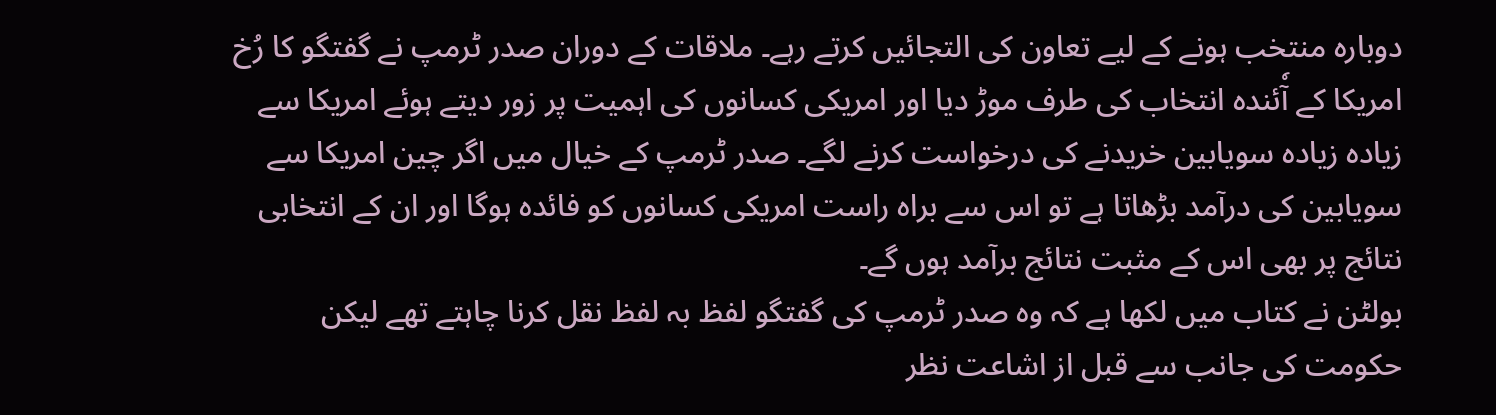دوبارہ منتخب ہونے کے لیے تعاون کی التجائیں کرتے رہے۔ ملاقات کے دوران صدر ٹرمپ نے گفتگو کا رُخ امریکا کے آٗئندہ انتخاب کی طرف موڑ دیا اور امریکی کسانوں کی اہمیت پر زور دیتے ہوئے امریکا سے زیادہ زیادہ سویابین خریدنے کی درخواست کرنے لگے۔ صدر ٹرمپ کے خیال میں اگر چین امریکا سے سویابین کی درآمد بڑھاتا ہے تو اس سے براہ راست امریکی کسانوں کو فائدہ ہوگا اور ان کے انتخابی نتائج پر بھی اس کے مثبت نتائج برآمد ہوں گے۔
بولٹن نے کتاب میں لکھا ہے کہ وہ صدر ٹرمپ کی گفتگو لفظ بہ لفظ نقل کرنا چاہتے تھے لیکن حکومت کی جانب سے قبل از اشاعت نظر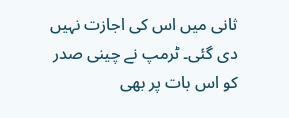ثانی میں اس کی اجازت نہیں دی گئی۔ ٹرمپ نے چینی صدر کو اس بات پر بھی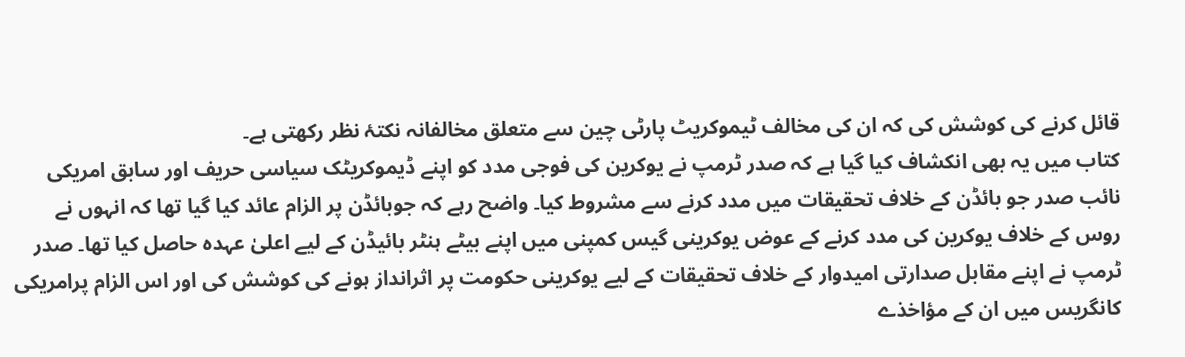قائل کرنے کی کوشش کی کہ ان کی مخالف ٹیموکریٹ پارٹی چین سے متعلق مخالفانہ نکتۂ نظر رکھتی ہے۔
کتاب میں یہ بھی انکشاف کیا گیا ہے کہ صدر ٹرمپ نے یوکرین کی فوجی مدد کو اپنے ڈیموکریٹک سیاسی حریف اور سابق امریکی نائب صدر جو بائڈن کے خلاف تحقیقات میں مدد کرنے سے مشروط کیا۔ واضح رہے کہ جوبائڈن پر الزام عائد کیا گیا تھا کہ انہوں نے روس کے خلاف یوکرین کی مدد کرنے کے عوض یوکرینی گیس کمپنی میں اپنے بیٹے ہنٹر بائیڈن کے لیے اعلیٰ عہدہ حاصل کیا تھا۔ صدر ٹرمپ نے اپنے مقابل صدارتی امیدوار کے خلاف تحقیقات کے لیے یوکرینی حکومت پر اثرانداز ہونے کی کوشش کی اور اس الزام پرامریکی کانگریس میں ان کے مؤاخذے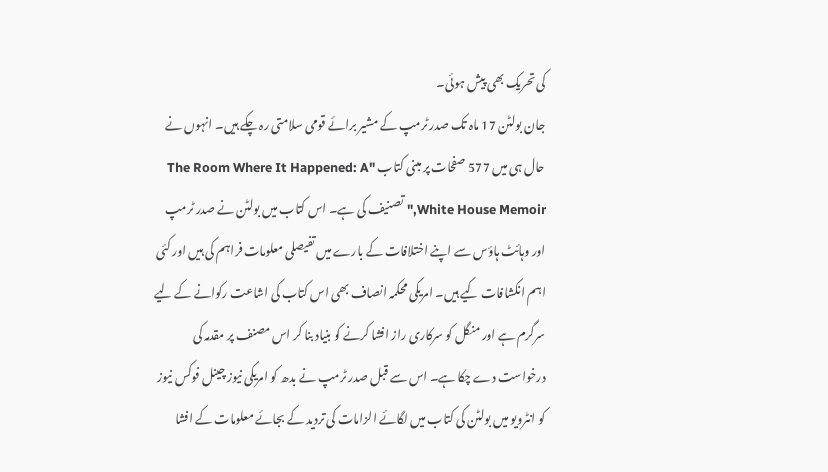کی تحریک بھی پیش ہوئی۔
جان بولٹن 17 ماہ تک صدر ٹرمپ کے مشیر برائے قومی سلامتی رہ چکے ہیں۔ انہوں نے حال ہی میں 577 صفحات پر مبنی کتاب "The Room Where It Happened: A White House Memoir," تصنیف کی ہے۔ اس کتاب میں بولٹن نے صدر ٹرمپ اور وہائٹ ہاؤس سے اپنے اختلافات کے بارے میں تفیصلی معلومات فراہم کی ہیں اور کئی اہم انکشافات کیے ہیں۔ امریکی محکمہ انصاف بھی اس کتاب کی اشاعت رکوانے کے لیے سرگرم ہے اور منگل کو سرکاری راز افشا کرنے کو بنیاد بنا کر اس مصنف پر مقدمہ کی درخواست دے چکا ہے۔ اس سے قبل صدر ٹرمپ نے بدھ کو امریکی نیوز چینل فوکس نیوز کو انٹرویو میں بولٹن کی کتاب میں لگائے الزامات کی تردید کے بجائے معلومات کے افشا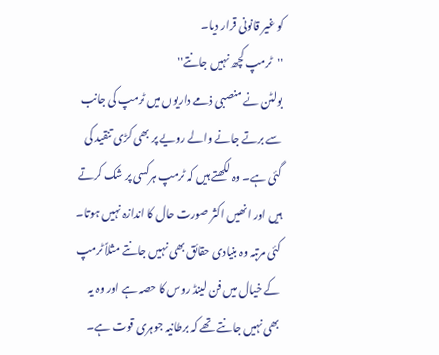کو غیر قانونی قرار دیا۔
''ٹرمپ کچھ نہیں جانتے''
بولٹن نے منصبی ذمے داریوں میں ٹرمپ کی جانب سے برتے جانے والے رویے پر بھی کڑی تنقید کی گئی ہے۔ وہ لکھتے ہیں کہ ٹرمپ ہرکسی پر شک کرتے ہیں اور انھیں اکثر صورت حال کا اندازہ نہیں ہوتا۔ کئی مرتبہ وہ بنیادی حقائق بھی نہیں جانتے مثلاً ٹرمپ کے خیال میں فن لینڈ روس کا حصہ ہے اور وہ یہ بھی نہیں جانتے تھے کہ برطانیہ جوہری قوت ہے۔